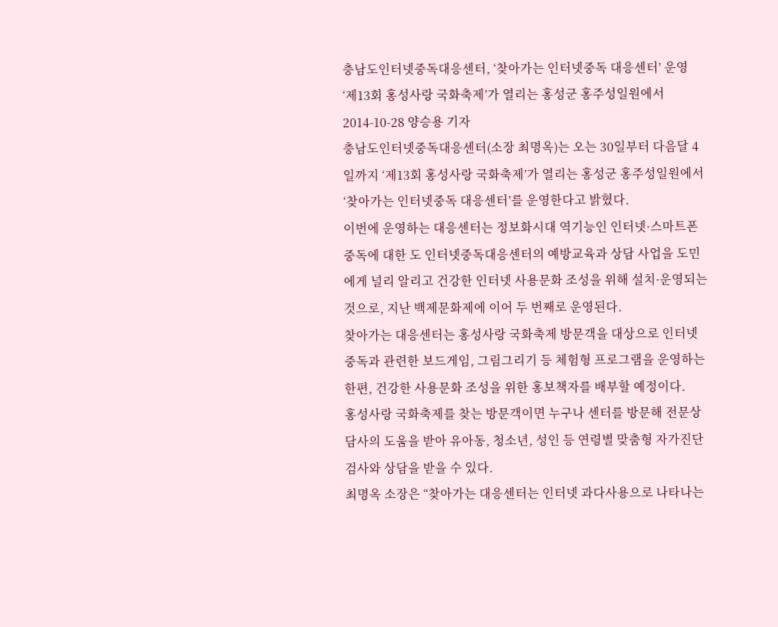충남도인터넷중독대응센터, ‘찾아가는 인터넷중독 대응센터’ 운영
‘제13회 홍성사랑 국화축제’가 열리는 홍성군 홍주성일원에서
2014-10-28 양승용 기자
충남도인터넷중독대응센터(소장 최명옥)는 오는 30일부터 다음달 4일까지 ‘제13회 홍성사랑 국화축제’가 열리는 홍성군 홍주성일원에서 ‘찾아가는 인터넷중독 대응센터’를 운영한다고 밝혔다.
이번에 운영하는 대응센터는 정보화시대 역기능인 인터넷·스마트폰 중독에 대한 도 인터넷중독대응센터의 예방교육과 상담 사업을 도민에게 널리 알리고 건강한 인터넷 사용문화 조성을 위해 설치·운영되는 것으로, 지난 백제문화제에 이어 두 번째로 운영된다.
찾아가는 대응센터는 홍성사랑 국화축제 방문객을 대상으로 인터넷 중독과 관련한 보드게임, 그림그리기 등 체험형 프로그램을 운영하는 한편, 건강한 사용문화 조성을 위한 홍보책자를 배부할 예정이다.
홍성사랑 국화축제를 찾는 방문객이면 누구나 센터를 방문해 전문상담사의 도움을 받아 유아동, 청소년, 성인 등 연령별 맞춤형 자가진단 검사와 상담을 받을 수 있다.
최명옥 소장은 “찾아가는 대응센터는 인터넷 과다사용으로 나타나는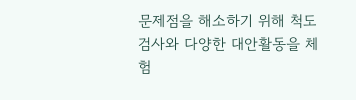문제점을 해소하기 위해 척도검사와 다양한 대안활동을 체험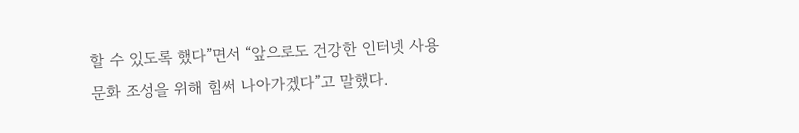할 수 있도록 했다”면서 “앞으로도 건강한 인터넷 사용문화 조성을 위해 힘써 나아가겠다”고 말했다.